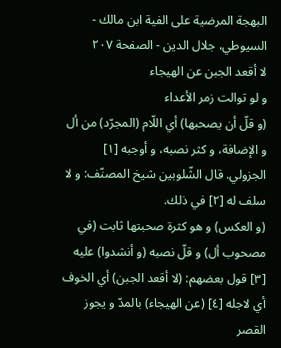البهجة المرضية على الفية ابن مالك - السيوطي، جلال الدين - الصفحة ٢٠٧
لا أقعد الجبن عن الهيجاء
و لو توالت زمر الأعداء
(و قلّ أن يصحبها) أي اللّام (المجرّد) من أل و الإضافة، و كثر نصبه، و أوجبه [١] الجزولي. قال الشّلوبين شيخ المصنّف: و لا سلف له [٢] في ذلك.
(و العكس) و هو كثرة صحبتها ثابت (في مصحوب أل) و قلّ نصبه (و أنشدوا) عليه [٣] قول بعضهم: (لا أقعد الجبن) أي الخوف أي لاجله [٤] (عن الهيجاء) بالمدّ و يجوز القصر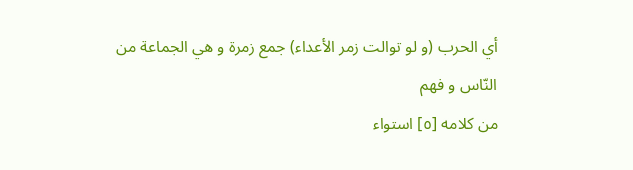أي الحرب (و لو توالت زمر الأعداء) جمع زمرة و هي الجماعة من النّاس و فهم
من كلامه [٥] استواء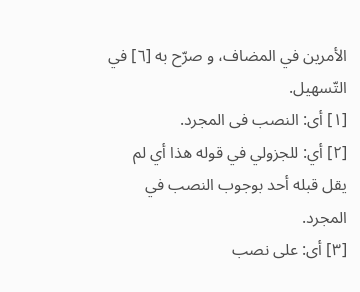الأمرين في المضاف، و صرّح به [٦] في التّسهيل.
[١] أى: النصب فى المجرد.
[٢] أي: للجزولي في قوله هذا أي لم يقل قبله أحد بوجوب النصب في المجرد.
[٣] أى: على نصب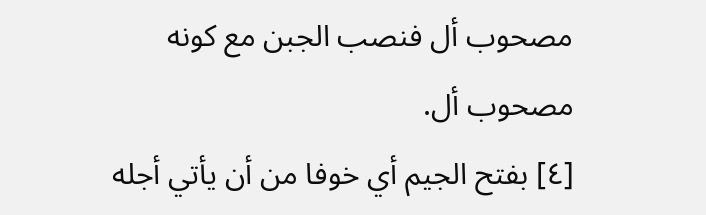مصحوب أل فنصب الجبن مع كونه مصحوب أل.
[٤] بفتح الجيم أي خوفا من أن يأتي أجله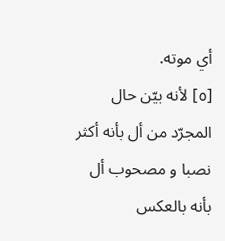أي موته.
[٥] لأنه بيّن حال المجرّد من أل بأنه أكثر نصبا و مصحوب أل بأنه بالعكس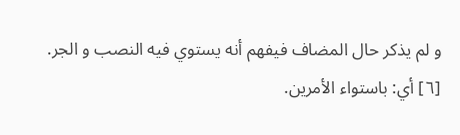و لم يذكر حال المضاف فيفهم أنه يستوي فيه النصب و الجر.
[٦] أي: باستواء الأمرين.